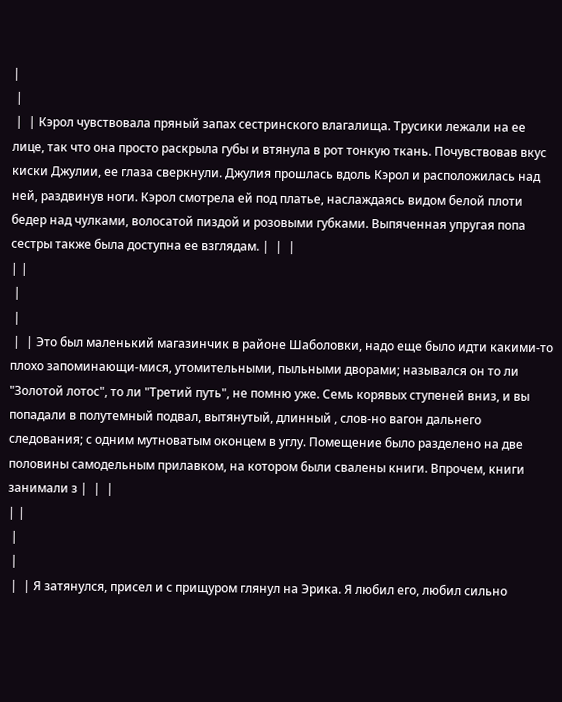|
 |
 |  | Кэрол чувствовала пряный запах сестринского влагалища. Трусики лежали на ее лице, так что она просто раскрыла губы и втянула в рот тонкую ткань. Почувствовав вкус киски Джулии, ее глаза сверкнули. Джулия прошлась вдоль Кэрол и расположилась над ней, раздвинув ноги. Кэрол смотрела ей под платье, наслаждаясь видом белой плоти бедер над чулками, волосатой пиздой и розовыми губками. Выпяченная упругая попа сестры также была доступна ее взглядам. |  |  |
| |
 |
 |
 |  | Это был маленький магазинчик в районе Шаболовки, надо еще было идти какими-то плохо запоминающи-мися, утомительными, пыльными дворами; назывался он то ли "Золотой лотос", то ли "Третий путь", не помню уже. Семь корявых ступеней вниз, и вы попадали в полутемный подвал, вытянутый, длинный , слов-но вагон дальнего следования; с одним мутноватым оконцем в углу. Помещение было разделено на две половины самодельным прилавком, на котором были свалены книги. Впрочем, книги занимали з |  |  |
| |
 |
 |
 |  | Я затянулся, присел и с прищуром глянул на Эрика. Я любил его, любил сильно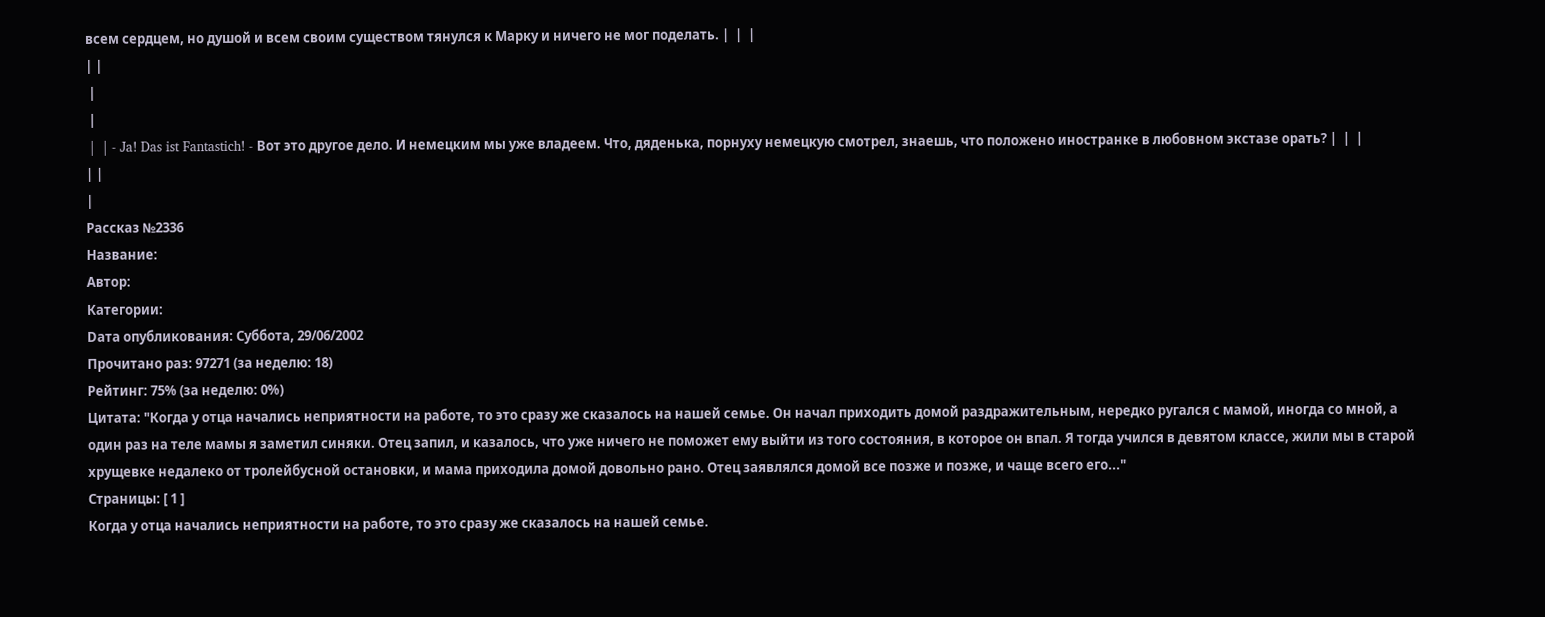всем сердцем, но душой и всем своим существом тянулся к Марку и ничего не мог поделать. |  |  |
| |
 |
 |
 |  | - Ja! Das ist Fantastich! - Вот это другое дело. И немецким мы уже владеем. Что, дяденька, порнуху немецкую смотрел, знаешь, что положено иностранке в любовном экстазе орать? |  |  |
| |
|
Рассказ №2336
Название:
Автор:
Категории:
Dата опубликования: Суббота, 29/06/2002
Прочитано раз: 97271 (за неделю: 18)
Рейтинг: 75% (за неделю: 0%)
Цитата: "Когда у отца начались неприятности на работе, то это сразу же сказалось на нашей семье. Он начал приходить домой раздражительным, нередко ругался с мамой, иногда со мной, а один раз на теле мамы я заметил синяки. Отец запил, и казалось, что уже ничего не поможет ему выйти из того состояния, в которое он впал. Я тогда учился в девятом классе, жили мы в старой хрущевке недалеко от тролейбусной остановки, и мама приходила домой довольно рано. Отец заявлялся домой все позже и позже, и чаще всего его..."
Страницы: [ 1 ]
Когда у отца начались неприятности на работе, то это сразу же сказалось на нашей семье.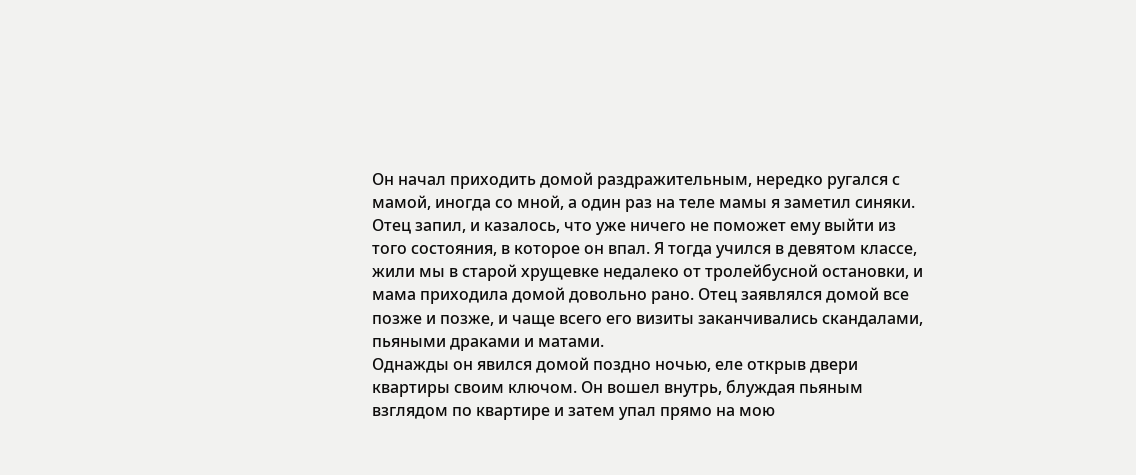Он начал приходить домой раздражительным, нередко ругался с мамой, иногда со мной, а один раз на теле мамы я заметил синяки. Отец запил, и казалось, что уже ничего не поможет ему выйти из того состояния, в которое он впал. Я тогда учился в девятом классе, жили мы в старой хрущевке недалеко от тролейбусной остановки, и мама приходила домой довольно рано. Отец заявлялся домой все позже и позже, и чаще всего его визиты заканчивались скандалами, пьяными драками и матами.
Однажды он явился домой поздно ночью, еле открыв двери квартиры своим ключом. Он вошел внутрь, блуждая пьяным взглядом по квартире и затем упал прямо на мою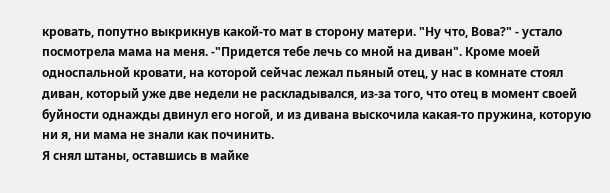кровать, попутно выкрикнув какой-то мат в сторону матери. "Ну что, Вова?" - устало посмотрела мама на меня. -"Придется тебе лечь со мной на диван". Кроме моей односпальной кровати, на которой сейчас лежал пьяный отец, у нас в комнате стоял диван, который уже две недели не раскладывался, из-за того, что отец в момент своей буйности однажды двинул его ногой, и из дивана выскочила какая-то пружина, которую ни я, ни мама не знали как починить.
Я снял штаны, оставшись в майке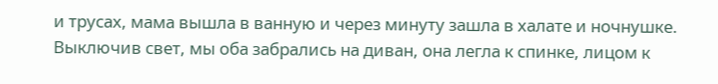и трусах, мама вышла в ванную и через минуту зашла в халате и ночнушке. Выключив свет, мы оба забрались на диван, она легла к спинке, лицом к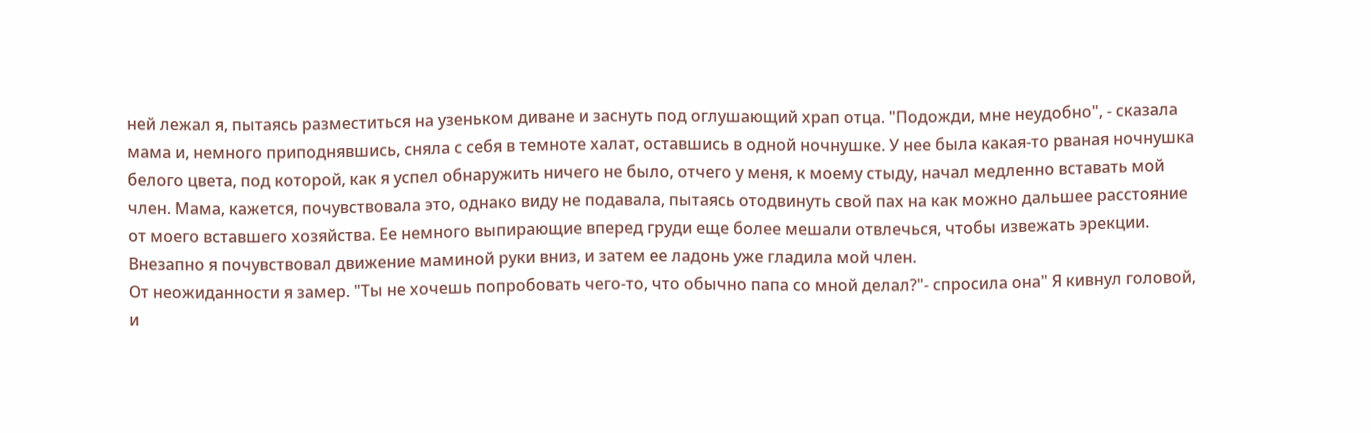ней лежал я, пытаясь разместиться на узеньком диване и заснуть под оглушающий храп отца. "Подожди, мне неудобно", - сказала мама и, немного приподнявшись, сняла с себя в темноте халат, оставшись в одной ночнушке. У нее была какая-то рваная ночнушка белого цвета, под которой, как я успел обнаружить ничего не было, отчего у меня, к моему стыду, начал медленно вставать мой член. Мама, кажется, почувствовала это, однако виду не подавала, пытаясь отодвинуть свой пах на как можно дальшее расстояние от моего вставшего хозяйства. Ее немного выпирающие вперед груди еще более мешали отвлечься, чтобы извежать эрекции. Внезапно я почувствовал движение маминой руки вниз, и затем ее ладонь уже гладила мой член.
От неожиданности я замер. "Ты не хочешь попробовать чего-то, что обычно папа со мной делал?"- спросила она" Я кивнул головой, и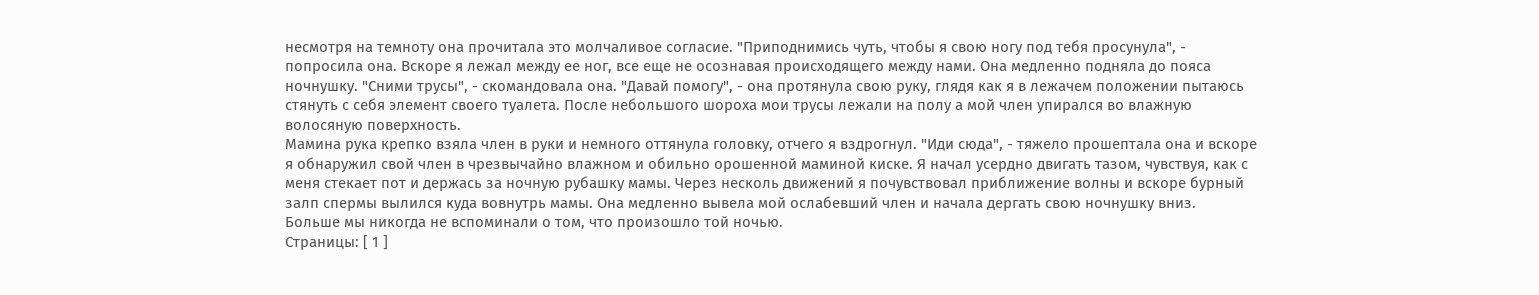несмотря на темноту она прочитала это молчаливое согласие. "Приподнимись чуть, чтобы я свою ногу под тебя просунула", - попросила она. Вскоре я лежал между ее ног, все еще не осознавая происходящего между нами. Она медленно подняла до пояса ночнушку. "Сними трусы", - скомандовала она. "Давай помогу", - она протянула свою руку, глядя как я в лежачем положении пытаюсь стянуть с себя элемент своего туалета. После небольшого шороха мои трусы лежали на полу а мой член упирался во влажную волосяную поверхность.
Мамина рука крепко взяла член в руки и немного оттянула головку, отчего я вздрогнул. "Иди сюда", - тяжело прошептала она и вскоре я обнаружил свой член в чрезвычайно влажном и обильно орошенной маминой киске. Я начал усердно двигать тазом, чувствуя, как с меня стекает пот и держась за ночную рубашку мамы. Через несколь движений я почувствовал приближение волны и вскоре бурный залп спермы вылился куда вовнутрь мамы. Она медленно вывела мой ослабевший член и начала дергать свою ночнушку вниз.
Больше мы никогда не вспоминали о том, что произошло той ночью.
Страницы: [ 1 ]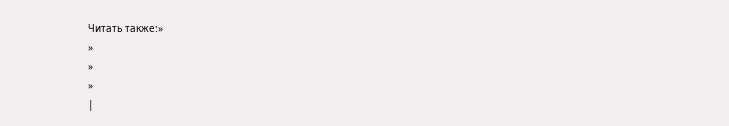Читать также:»
»
»
»
|